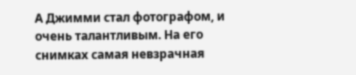А Джимми стал фотографом, и очень талантливым. На его снимках самая невзрачная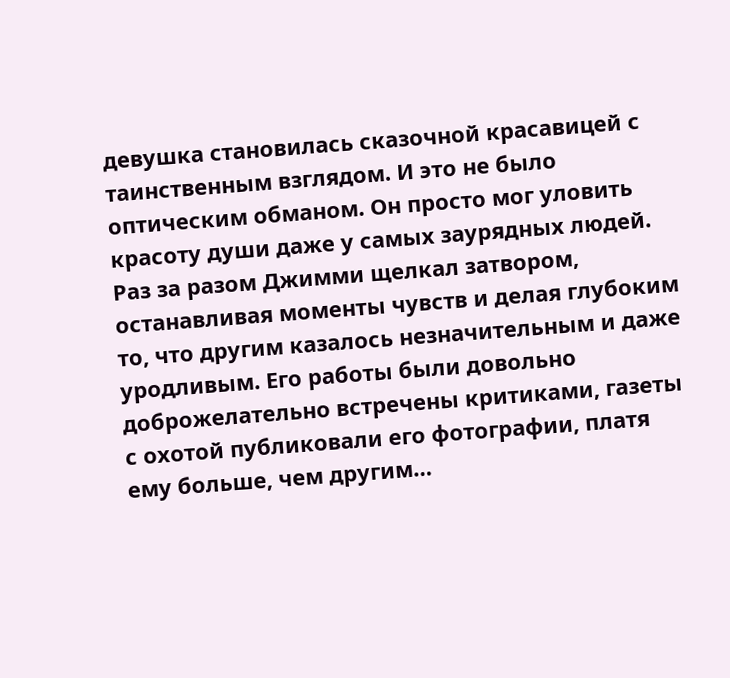девушка становилась сказочной красавицей с таинственным взглядом. И это не было оптическим обманом. Он просто мог уловить красоту души даже у самых заурядных людей. Раз за разом Джимми щелкал затвором, останавливая моменты чувств и делая глубоким то, что другим казалось незначительным и даже уродливым. Его работы были довольно доброжелательно встречены критиками, газеты с охотой публиковали его фотографии, платя ему больше, чем другим…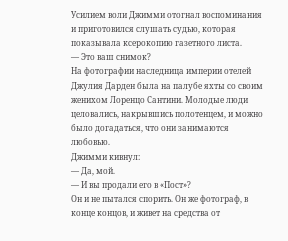Усилием воли Джимми отогнал воспоминания и приготовился слушать судью, которая показывала ксерокопию газетного листа.
— Это ваш снимок?
На фотографии наследница империи отелей Джулия Дарден была на палубе яхты со своим женихом Лоренцо Сантини. Молодые люди целовались, накрывшись полотенцем, и можно было догадаться, что они занимаются любовью.
Джимми кивнул:
— Да, мой.
— И вы продали его в «Пост»?
Он и не пытался спорить. Он же фотограф, в конце концов, и живет на средства от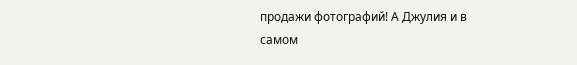продажи фотографий! А Джулия и в самом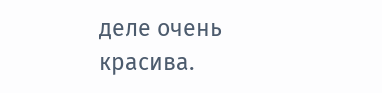деле очень красива.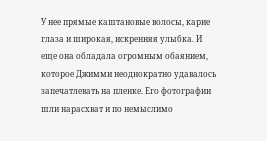У нее прямые каштановые волосы, карие глаза и широкая, искренняя улыбка. И еще она обладала огромным обаянием, которое Джимми неоднократно удавалось запечатлевать на пленке. Его фотографии шли нарасхват и по немыслимо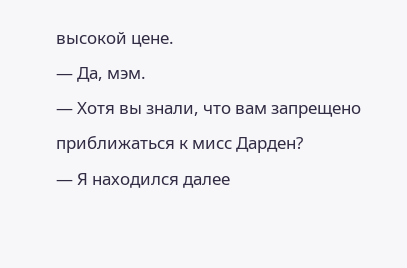высокой цене.
— Да, мэм.
— Хотя вы знали, что вам запрещено приближаться к мисс Дарден?
— Я находился далее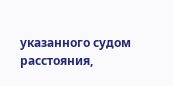указанного судом расстояния,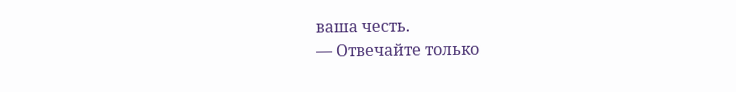ваша честь.
— Отвечайте только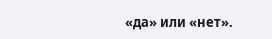«да» или «нет».